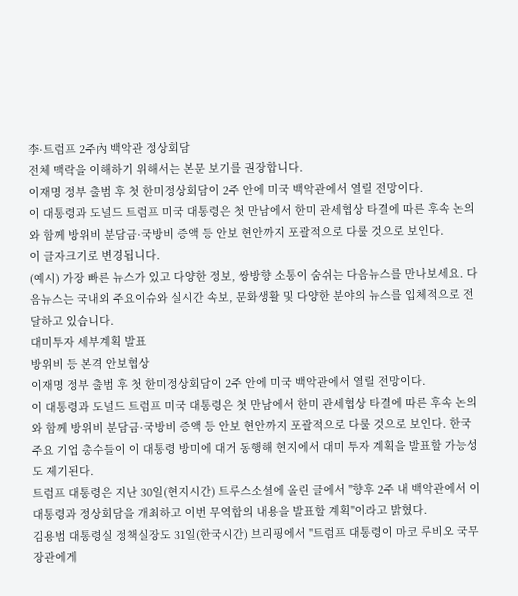李·트럼프 2주內 백악관 정상회담
전체 맥락을 이해하기 위해서는 본문 보기를 권장합니다.
이재명 정부 출범 후 첫 한미정상회담이 2주 안에 미국 백악관에서 열릴 전망이다.
이 대통령과 도널드 트럼프 미국 대통령은 첫 만남에서 한미 관세협상 타결에 따른 후속 논의와 함께 방위비 분담금·국방비 증액 등 안보 현안까지 포괄적으로 다룰 것으로 보인다.
이 글자크기로 변경됩니다.
(예시) 가장 빠른 뉴스가 있고 다양한 정보, 쌍방향 소통이 숨쉬는 다음뉴스를 만나보세요. 다음뉴스는 국내외 주요이슈와 실시간 속보, 문화생활 및 다양한 분야의 뉴스를 입체적으로 전달하고 있습니다.
대미투자 세부계획 발표
방위비 등 본격 안보협상
이재명 정부 출범 후 첫 한미정상회담이 2주 안에 미국 백악관에서 열릴 전망이다.
이 대통령과 도널드 트럼프 미국 대통령은 첫 만남에서 한미 관세협상 타결에 따른 후속 논의와 함께 방위비 분담금·국방비 증액 등 안보 현안까지 포괄적으로 다룰 것으로 보인다. 한국 주요 기업 총수들이 이 대통령 방미에 대거 동행해 현지에서 대미 투자 계획을 발표할 가능성도 제기된다.
트럼프 대통령은 지난 30일(현지시간) 트루스소셜에 올린 글에서 "향후 2주 내 백악관에서 이 대통령과 정상회담을 개최하고 이번 무역합의 내용을 발표할 계획"이라고 밝혔다.
김용범 대통령실 정책실장도 31일(한국시간) 브리핑에서 "트럼프 대통령이 마코 루비오 국무장관에게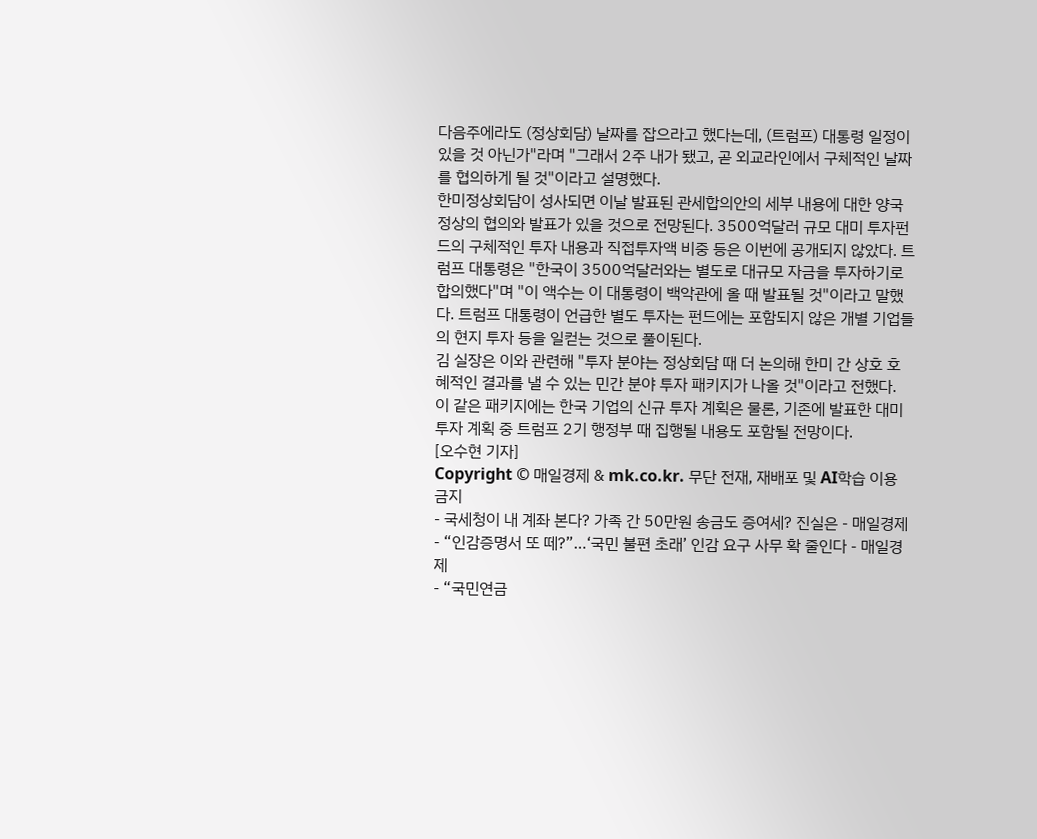다음주에라도 (정상회담) 날짜를 잡으라고 했다는데, (트럼프) 대통령 일정이 있을 것 아닌가"라며 "그래서 2주 내가 됐고, 곧 외교라인에서 구체적인 날짜를 협의하게 될 것"이라고 설명했다.
한미정상회담이 성사되면 이날 발표된 관세합의안의 세부 내용에 대한 양국 정상의 협의와 발표가 있을 것으로 전망된다. 3500억달러 규모 대미 투자펀드의 구체적인 투자 내용과 직접투자액 비중 등은 이번에 공개되지 않았다. 트럼프 대통령은 "한국이 3500억달러와는 별도로 대규모 자금을 투자하기로 합의했다"며 "이 액수는 이 대통령이 백악관에 올 때 발표될 것"이라고 말했다. 트럼프 대통령이 언급한 별도 투자는 펀드에는 포함되지 않은 개별 기업들의 현지 투자 등을 일컫는 것으로 풀이된다.
김 실장은 이와 관련해 "투자 분야는 정상회담 때 더 논의해 한미 간 상호 호혜적인 결과를 낼 수 있는 민간 분야 투자 패키지가 나올 것"이라고 전했다. 이 같은 패키지에는 한국 기업의 신규 투자 계획은 물론, 기존에 발표한 대미 투자 계획 중 트럼프 2기 행정부 때 집행될 내용도 포함될 전망이다.
[오수현 기자]
Copyright © 매일경제 & mk.co.kr. 무단 전재, 재배포 및 AI학습 이용 금지
- 국세청이 내 계좌 본다? 가족 간 50만원 송금도 증여세? 진실은 - 매일경제
- “인감증명서 또 떼?”…‘국민 불편 초래’ 인감 요구 사무 확 줄인다 - 매일경제
- “국민연금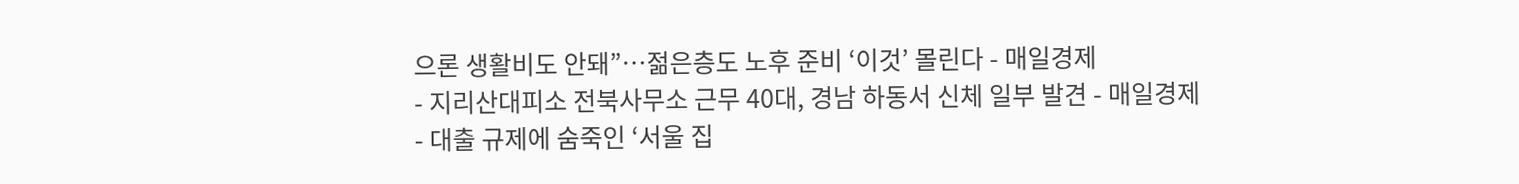으론 생활비도 안돼”…젊은층도 노후 준비 ‘이것’ 몰린다 - 매일경제
- 지리산대피소 전북사무소 근무 40대, 경남 하동서 신체 일부 발견 - 매일경제
- 대출 규제에 숨죽인 ‘서울 집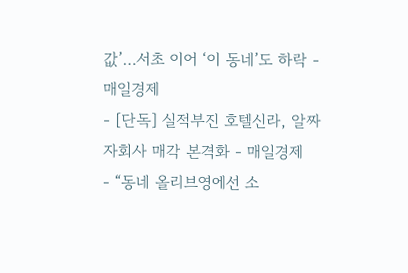값’…서초 이어 ‘이 동네’도 하락 - 매일경제
- [단독] 실적부진 호텔신라, 알짜 자회사 매각 본격화 - 매일경제
- “동네 올리브영에선 소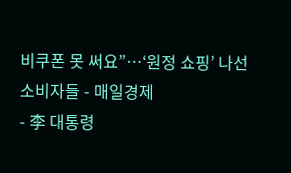비쿠폰 못 써요”…‘원정 쇼핑’ 나선 소비자들 - 매일경제
- 李 대통령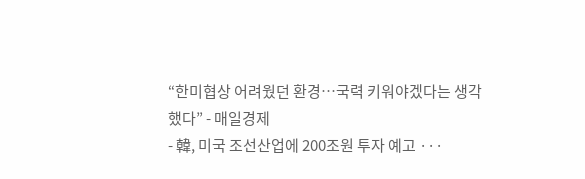“한미협상 어려웠던 환경…국력 키워야겠다는 생각했다” - 매일경제
- 韓, 미국 조선산업에 200조원 투자 예고 ···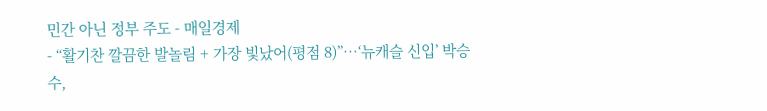민간 아닌 정부 주도 - 매일경제
- “활기찬 깔끔한 발놀림 + 가장 빛났어(평점 8)”…‘뉴캐슬 신입’ 박승수,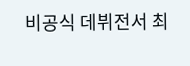비공식 데뷔전서 최